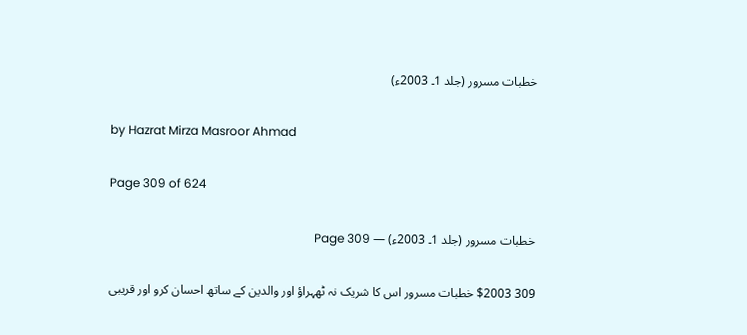خطبات مسرور (جلد 1۔ 2003ء)

by Hazrat Mirza Masroor Ahmad

Page 309 of 624

خطبات مسرور (جلد 1۔ 2003ء) — Page 309

309 $2003 خطبات مسرور اس کا شریک نہ ٹھہراؤ اور والدین کے ساتھ احسان کرو اور قریبی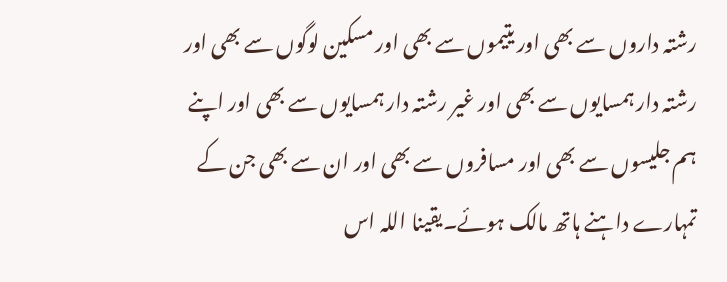رشتہ داروں سے بھی اور یتیموں سے بھی اور مسکین لوگوں سے بھی اور رشتہ دار ہمسایوں سے بھی اور غیر رشتہ دار ہمسایوں سے بھی اور اپنے ہم جلیسوں سے بھی اور مسافروں سے بھی اور ان سے بھی جن کے تمہارے داہنے ہاتھ مالک ہوئے۔یقینا اللہ اس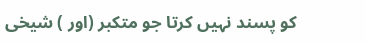کو پسند نہیں کرتا جو متکبر (اور ) شیخی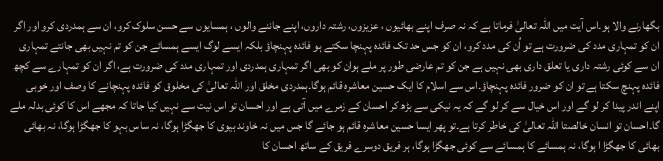بگھارنے والا ہو۔اس آیت میں اللہ تعالیٰ فرماتا ہے کہ نہ صرف اپنے بھائیوں ، عزیزوں، رشتہ داروں، اپنے جاننے والوں ، ہمسایوں سے حسن سلوک کرو، ان سے ہمدردی کرو اور اگر ان کو تمہاری مدد کی ضرورت ہے تو اُن کی مدد کرو، ان کو جس حد تک فائدہ پہنچا سکتے ہو فائدہ پہنچاؤ بلکہ ایسے لوگ ایسے ہمسائے جن کو تم نہیں بھی جانتے تمہاری ان سے کوئی رشتہ داری یا تعلق داری بھی نہیں ہے جن کو تم عارضی طور پر ملے ہوان کو بھی اگر تمہاری ہمدردی اور تمہاری مدد کی ضرورت ہے، اگر ان کو تمہارے سے کچھ فائدہ پہنچ سکتا ہے تو ان کو ضرور فائدہ پہنچاؤ۔اس سے اسلام کا ایک حسین معاشرہ قائم ہوگا۔ہمدردی مخلق اور اللہ تعالیٰ کی مخلوق کو فائدہ پہنچانے کا وصف اور خوبی اپنے اندر پیدا کر لو گے اور اس خیال سے کر لو گے کہ یہ نیکی سے بڑھ کر احسان کے زمرے میں آتی ہے اور احسان تو اس نیت سے نہیں کیا جاتا کہ مجھے اس کا کوئی بدلہ ملے گا۔احسان تو انسان خالصتا اللہ تعالیٰ کی خاطر کرتا ہے۔تو پھر ایسا حسین معاشرہ قائم ہو جائے گا جس میں نہ خاوند بیوی کا جھگڑا ہوگا، نہ ساس بہو کا جھگڑا ہوگا، نہ بھائی بھائی کا جھگڑا ا ہوگا، نہ ہمسائے کا ہمسائے سے کوئی جھگڑا ہوگا، ہر فریق دوسرے فریق کے ساتھ احسان کا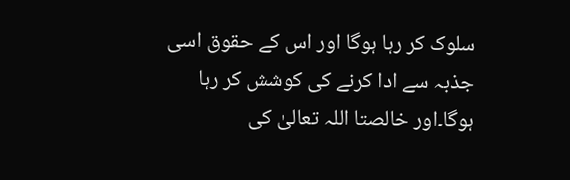سلوک کر رہا ہوگا اور اس کے حقوق اسی جذبہ سے ادا کرنے کی کوشش کر رہا ہوگا۔اور خالصتا اللہ تعالیٰ کی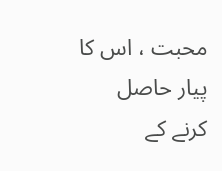محبت ، اس کا پیار حاصل کرنے کے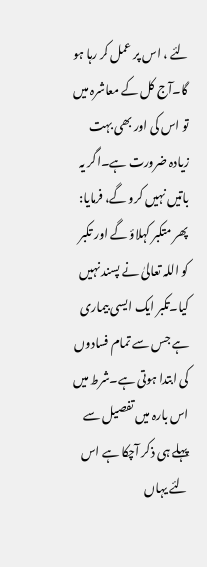لئے ، اس پر عمل کر رہا ہو گا۔آج کل کے معاشرہ میں تو اس کی اور بھی بہت زیادہ ضرورت ہے۔اگر یہ باتیں نہیں کرو گے، فرمایا: پھر متکبر کہلاؤ گے اور تکبر کو اللہ تعالیٰ نے پسند نہیں کیا۔تکبر ایک ایسی بیماری ہے جس سے تمام فسادوں کی ابتدا ہوتی ہے۔شرط میں اس بارہ میں تفصیل سے پہلے ہی ذکر آچکا ہے اس لئے یہاں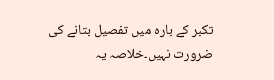تکبر کے بارہ میں تفصیل بتانے کی ضرورت نہیں۔خلاصہ یہ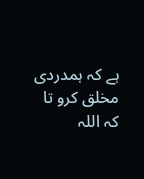ہے کہ ہمدردی مخلق کرو تا کہ اللہ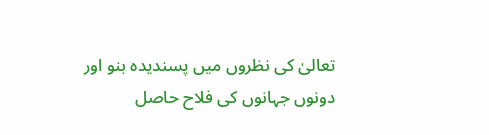تعالیٰ کی نظروں میں پسندیدہ بنو اور دونوں جہانوں کی فلاح حاصل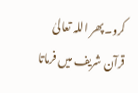کرو۔پھر اللہ تعالیٰ قرآن شریف میں فرماتا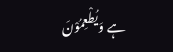ہے وَيُطْعِمُوْنَ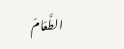الطَّعَامَ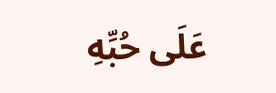عَلَى حُبِّهِ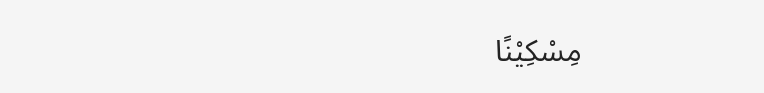مِسْكِيْنًا